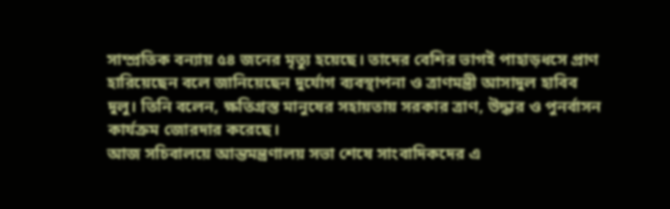সাম্প্রতিক বন্যায় ৫৪ জনের মৃত্যু হয়েছে। তাদের বেশির ভাগই পাহাড়ধসে প্রাণ হারিয়েছেন বলে জানিয়েছেন দুর্যোগ ব্যবস্থাপনা ও ত্রাণমন্ত্রী আসাদুল হাবিব দুলু। তিনি বলেন, ক্ষতিগ্রস্ত মানুষের সহায়তায় সরকার ত্রাণ, উদ্ধার ও পুনর্বাসন কার্যক্রম জোরদার করেছে।
আজ সচিবালয়ে আন্তমন্ত্রণালয় সভা শেষে সাংবাদিকদের এ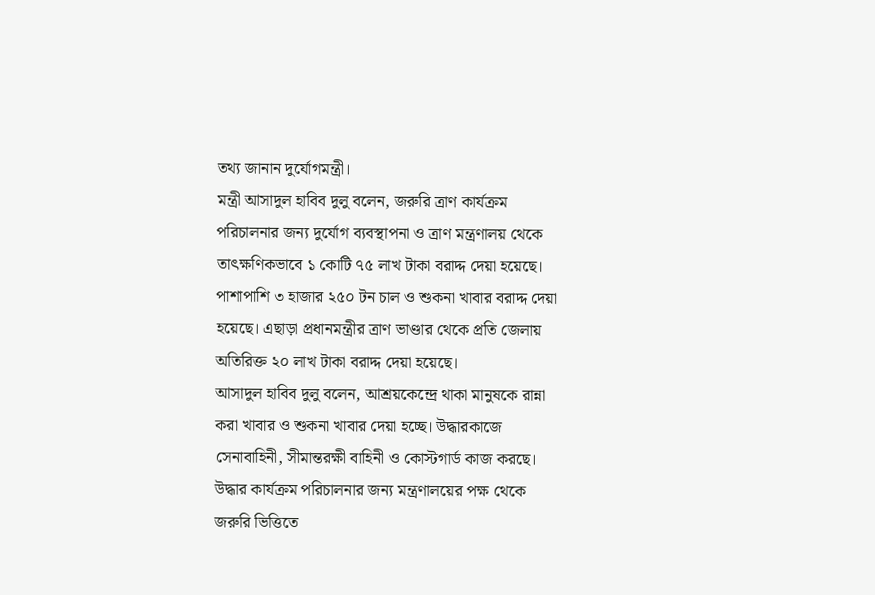তথ্য জানান দুর্যোগমন্ত্রী।
মন্ত্রী আসাদুল হাবিব দুলু বলেন, জরুরি ত্রাণ কার্যক্রম পরিচালনার জন্য দুর্যোগ ব্যবস্থাপনা ও ত্রাণ মন্ত্রণালয় থেকে তাৎক্ষণিকভাবে ১ কোটি ৭৫ লাখ টাকা বরাদ্দ দেয়া হয়েছে। পাশাপাশি ৩ হাজার ২৫০ টন চাল ও শুকনা খাবার বরাদ্দ দেয়া হয়েছে। এছাড়া প্রধানমন্ত্রীর ত্রাণ ভাণ্ডার থেকে প্রতি জেলায় অতিরিক্ত ২০ লাখ টাকা বরাদ্দ দেয়া হয়েছে।
আসাদুল হাবিব দুলু বলেন, আশ্রয়কেন্দ্রে থাকা মানুষকে রান্না করা খাবার ও শুকনা খাবার দেয়া হচ্ছে। উদ্ধারকাজে সেনাবাহিনী, সীমান্তরক্ষী বাহিনী ও কোস্টগার্ড কাজ করছে। উদ্ধার কার্যক্রম পরিচালনার জন্য মন্ত্রণালয়ের পক্ষ থেকে জরুরি ভিত্তিতে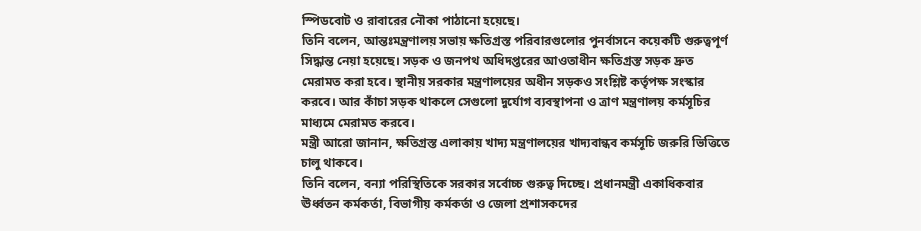স্পিডবোট ও রাবারের নৌকা পাঠানো হয়েছে।
তিনি বলেন, আন্তঃমন্ত্রণালয় সভায় ক্ষতিগ্রস্ত পরিবারগুলোর পুনর্বাসনে কয়েকটি গুরুত্বপূর্ণ সিদ্ধান্ত নেয়া হয়েছে। সড়ক ও জনপথ অধিদপ্তরের আওতাধীন ক্ষতিগ্রস্ত সড়ক দ্রুত মেরামত করা হবে। স্থানীয় সরকার মন্ত্রণালয়ের অধীন সড়কও সংশ্লিষ্ট কর্তৃপক্ষ সংস্কার করবে। আর কাঁচা সড়ক থাকলে সেগুলো দুর্যোগ ব্যবস্থাপনা ও ত্রাণ মন্ত্রণালয় কর্মসূচির মাধ্যমে মেরামত করবে।
মন্ত্রী আরো জানান, ক্ষতিগ্রস্ত এলাকায় খাদ্য মন্ত্রণালয়ের খাদ্যবান্ধব কর্মসূচি জরুরি ভিত্তিতে চালু থাকবে।
তিনি বলেন, বন্যা পরিস্থিতিকে সরকার সর্বোচ্চ গুরুত্ব দিচ্ছে। প্রধানমন্ত্রী একাধিকবার ঊর্ধ্বতন কর্মকর্তা, বিভাগীয় কর্মকর্তা ও জেলা প্রশাসকদের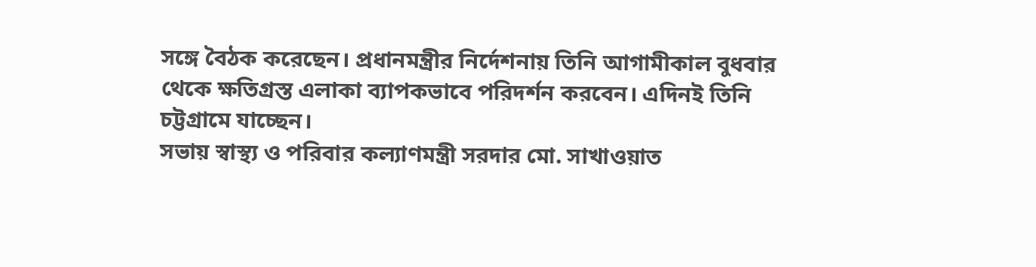সঙ্গে বৈঠক করেছেন। প্রধানমন্ত্রীর নির্দেশনায় তিনি আগামীকাল বুধবার থেকে ক্ষতিগ্রস্ত এলাকা ব্যাপকভাবে পরিদর্শন করবেন। এদিনই তিনি চট্টগ্রামে যাচ্ছেন।
সভায় স্বাস্থ্য ও পরিবার কল্যাণমন্ত্রী সরদার মো. সাখাওয়াত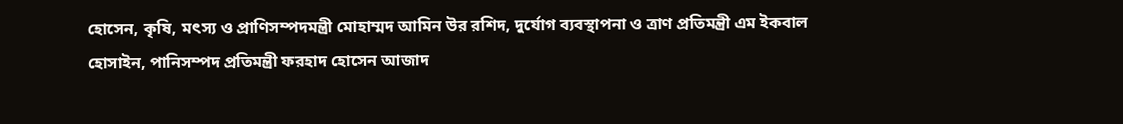হোসেন, কৃষি, মৎস্য ও প্রাণিসম্পদমন্ত্রী মোহাম্মদ আমিন উর রশিদ, দুর্যোগ ব্যবস্থাপনা ও ত্রাণ প্রতিমন্ত্রী এম ইকবাল হোসাইন, পানিসম্পদ প্রতিমন্ত্রী ফরহাদ হোসেন আজাদ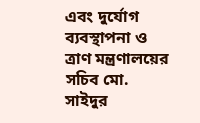এবং দুর্যোগ ব্যবস্থাপনা ও ত্রাণ মন্ত্রণালয়ের সচিব মো. সাইদুর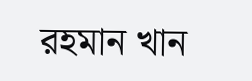রহমান খান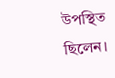উপস্থিত ছিলেন।